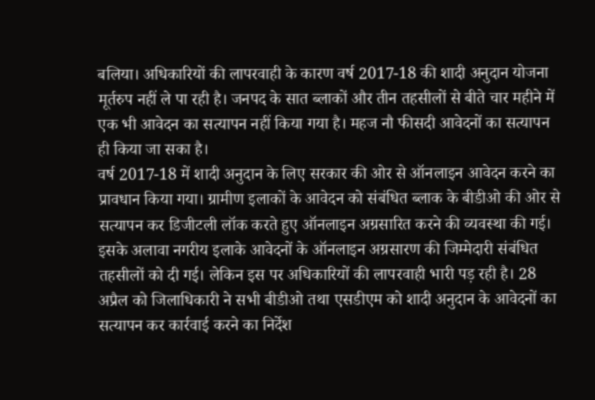बलिया। अधिकारियों की लापरवाही के कारण वर्ष 2017-18 की शादी अनुदान योजना मूर्तरुप नहीं ले पा रही है। जनपद के सात ब्लाकों और तीन तहसीलों से बीते चार महीने में एक भी आवेदन का सत्यापन नहीं किया गया है। महज नौ फीसदी आवेदनों का सत्यापन ही किया जा सका है।
वर्ष 2017-18 में शादी अनुदान के लिए सरकार की ओर से ऑनलाइन आवेदन करने का प्रावधान किया गया। ग्रामीण इलाकों के आवेदन को संबंधित ब्लाक के बीडीओ की ओर से सत्यापन कर डिजीटली लॉक करते हुए ऑनलाइन अग्रसारित करने की व्यवस्था की गई। इसके अलावा नगरीय इलाके आवेदनों के ऑनलाइन अग्रसारण की जिम्मेदारी संबंधित तहसीलों को दी गई। लेकिन इस पर अधिकारियों की लापरवाही भारी पड़ रही है। 28 अप्रैल को जिलाधिकारी ने सभी बीडीओ तथा एसडीएम को शादी अनुदान के आवेदनों का सत्यापन कर कार्रवाई करने का निर्देश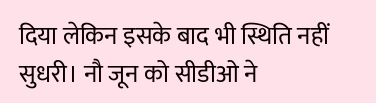दिया लेकिन इसके बाद भी स्थिति नहीं सुधरी। नौ जून को सीडीओ ने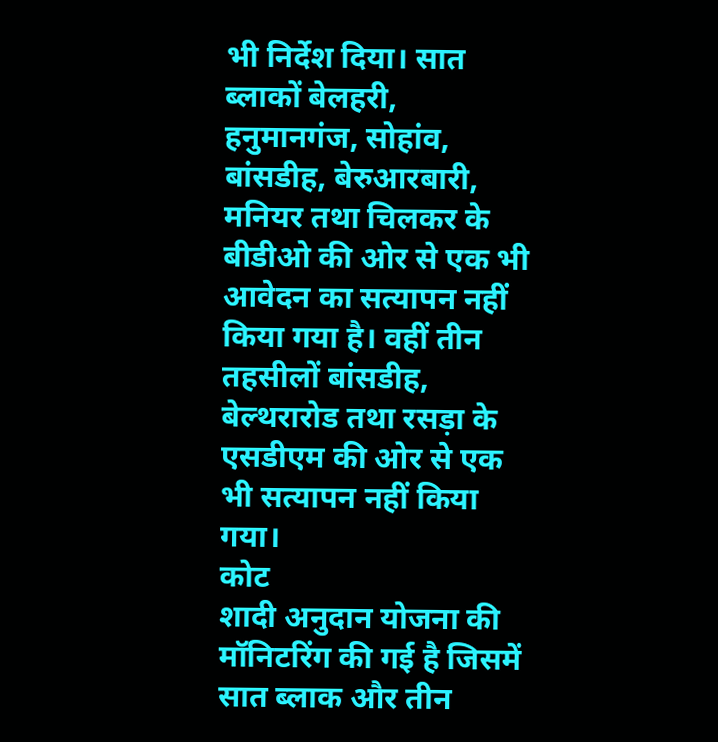भी निर्देश दिया। सात ब्लाकों बेलहरी, हनुमानगंज, सोहांव, बांसडीह, बेरुआरबारी, मनियर तथा चिलकर के बीडीओ की ओर से एक भी आवेदन का सत्यापन नहीं किया गया है। वहीं तीन तहसीलों बांसडीह, बेल्थरारोड तथा रसड़ा के एसडीएम की ओर से एक भी सत्यापन नहीं किया गया।
कोट
शादी अनुदान योजना की मॉनिटरिंग की गई है जिसमें सात ब्लाक और तीन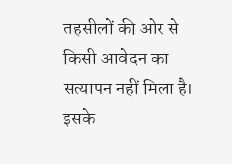तहसीलों की ओर से किसी आवेदन का सत्यापन नहीं मिला है। इसके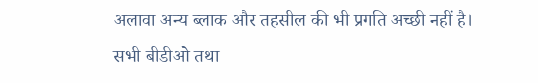अलावा अन्य ब्लाक और तहसील की भी प्रगति अच्छी नहीं है। सभी बीडीओ तथा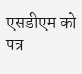एसडीएम को पत्र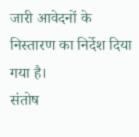जारी आवेदनों के निस्तारण का निर्देश दिया गया है।
संतोष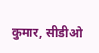कुमार, सीडीओ